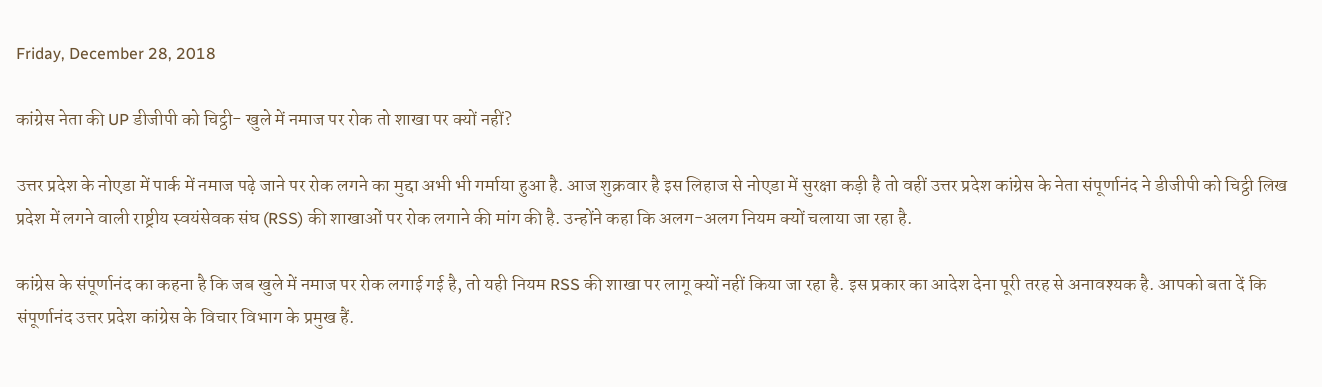Friday, December 28, 2018

कांग्रेस नेता की UP डीजीपी को चिट्ठी- खुले में नमाज पर रोक तो शाखा पर क्यों नहीं?

उत्तर प्रदेश के नोएडा में पार्क में नमाज पढ़े जाने पर रोक लगने का मुद्दा अभी भी गर्माया हुआ है. आज शुक्रवार है इस लिहाज से नोएडा में सुरक्षा कड़ी है तो वहीं उत्तर प्रदेश कांग्रेस के नेता संपूर्णानंद ने डीजीपी को चिट्ठी लिख प्रदेश में लगने वाली राष्ट्रीय स्वयंसेवक संघ (RSS) की शाखाओं पर रोक लगाने की मांग की है. उन्होंने कहा कि अलग-अलग नियम क्यों चलाया जा रहा है.

कांग्रेस के संपूर्णानंद का कहना है कि जब खुले में नमाज पर रोक लगाई गई है, तो यही नियम RSS की शाखा पर लागू क्यों नहीं किया जा रहा है. इस प्रकार का आदेश देना पूरी तरह से अनावश्यक है. आपको बता दें कि संपूर्णानंद उत्तर प्रदेश कांग्रेस के विचार विभाग के प्रमुख हैं.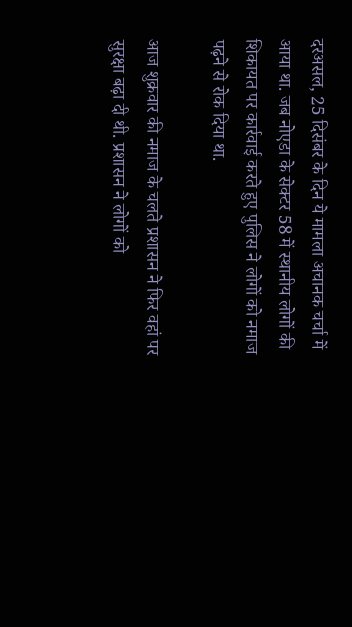दरअसल, 25 दिसंबर के दिन ये मामला अचानक चर्चा में आया था. जब नोएडा के सेक्टर 58 में स्थानीय लोगों की शिकायत पर कार्रवाई करते हुए पुलिस ने लोगों को नमाज पढ़ने से रोक दिया था.

आज शुक्रवार की नमाज के चलते प्रशासन ने फिर वहां पर सुरक्षा बढ़ा दी थी. प्रशासन ने लोगों को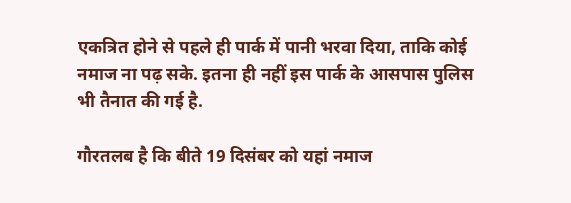एकत्रित होने से पहले ही पार्क में पानी भरवा दिया, ताकि कोई नमाज ना पढ़ सके. इतना ही नहीं इस पार्क के आसपास पुलिस भी तैनात की गई है.

गौरतलब है कि बीते 19 दिसंबर को यहां नमाज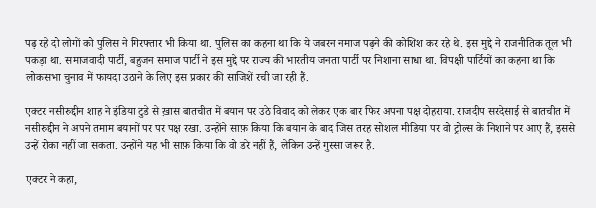पढ़ रहे दो लोगों को पुलिस ने गिरफ्तार भी किया था. पुलिस का कहना था कि ये जबरन नमाज पढ़ने की कोशिश कर रहे थे. इस मुद्दे ने राजनीतिक तूल भी पकड़ा था. समाजवादी पार्टी, बहुजन समाज पार्टी ने इस मुद्दे पर राज्य की भारतीय जनता पार्टी पर निशाना साधा था. विपक्षी पार्टियों का कहना था कि लोकसभा चुनाव में फायदा उठाने के लिए इस प्रकार की साजिशें रची जा रही हैं.

एक्टर नसीरुद्दीन शाह ने इंडिया टुडे से ख़ास बातचीत में बयान पर उठे विवाद को लेकर एक बार फिर अपना पक्ष दोहराया. राजदीप सरदेसाई से बातचीत में नसीरुद्दीन ने अपने तमाम बयानों पर पर पक्ष रखा. उन्होंने साफ़ किया कि बयान के बाद जिस तरह सोशल मीडिया पर वो ट्रोल्स के निशाने पर आए हैं, इससे उन्हें रोका नहीं जा सकता. उन्होंने यह भी साफ़ किया कि वो डरे नहीं हैं, लेकिन उन्हें गुस्सा जरूर है.

एक्टर ने कहा,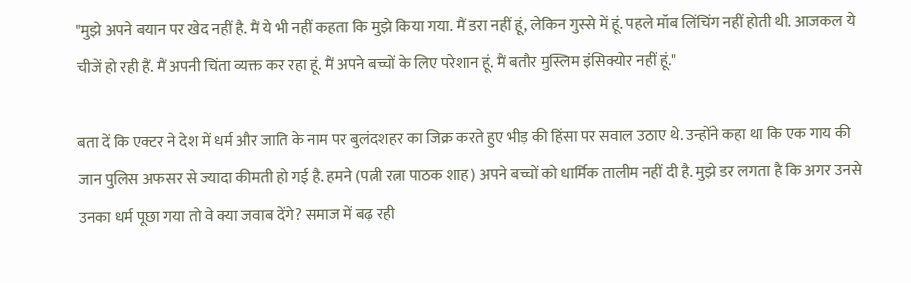"मुझे अपने बयान पर खेद नहीं है. मैं ये भी नहीं कहता कि मुझे किया गया. मैं डरा नहीं हूं, लेकिन गुस्से में हूं. पहले मॉब लिंचिंग नहीं होती थी. आजकल ये चीजें हो रही हैं. मैं अपनी चिंता व्यक्त कर रहा हूं. मैं अपने बच्चों के लिए परेशान हूं. मैं बतौर मुस्लिम इंसिक्योर नहीं हूं."

बता दें कि एक्टर ने देश में धर्म और जाति के नाम पर बुलंदशहर का जिक्र करते हुए भीड़ की हिंसा पर सवाल उठाए थे. उन्होंने कहा था कि एक गाय की जान पुलिस अफसर से ज्यादा कीमती हो गई है. हमने (पत्नी रत्ना पाठक शाह) अपने बच्चों को धार्मिक तालीम नहीं दी है. मुझे डर लगता है कि अगर उनसे उनका धर्म पूछा गया तो वे क्या जवाब देंगे? समाज में बढ़ रही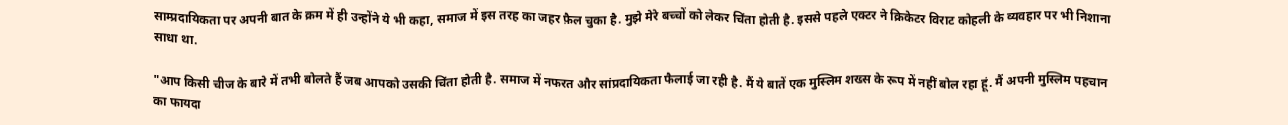साम्प्रदायिकता पर अपनी बात के क्रम में ही उन्होंने ये भी कहा, समाज में इस तरह का जहर फ़ैल चुका है. मुझे मेरे बच्चों को लेकर चिंता होती है. इससे पहले एक्टर ने क्रिकेटर विराट कोहली के व्यवहार पर भी निशाना साधा था.

"आप किसी चीज के बारे में तभी बोलते हैं जब आपको उसकी चिंता होती है. समाज में नफरत और सांप्रदायिकता फैलाई जा रही है. मैं ये बातें एक मुस्लिम शख्स के रूप में नहीं बोल रहा हूं. मैं अपनी मुस्लिम पहचान का फायदा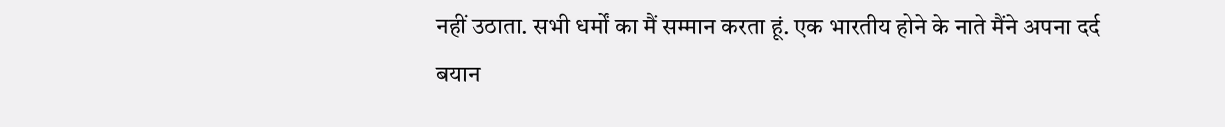नहीं उठाता. सभी धर्मों का मैं सम्मान करता हूं. एक भारतीय होने के नाते मैंने अपना दर्द बयान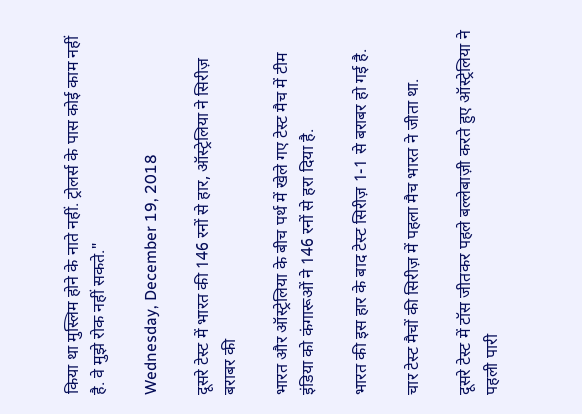किया था मुस्लिम होने के नाते नहीं. ट्रोलर्स के पास कोई काम नहीं है. वे मुझे रोक नहीं सकते."

Wednesday, December 19, 2018

दूसरे टेस्ट में भारत की 146 रनों से हार, ऑस्ट्रेलिया ने सिरीज़ बराबर की

भारत और ऑस्ट्रेलिया के बीच पर्थ में खेले गए टेस्ट मैच में टीम इंडिया को कंगारूओं ने 146 रनों से हरा दिया है.

भारत की इस हार के बाद टेस्ट सिरीज़ 1-1 से बराबर हो गई है.

चार टेस्ट मैचों की सिरीज़ में पहला मैच भारत ने जीता था.

दूसरे टेस्ट में टॉस जीतकर पहले बल्लेबाज़ी करते हुए ऑस्ट्रेलिया ने पहली पारी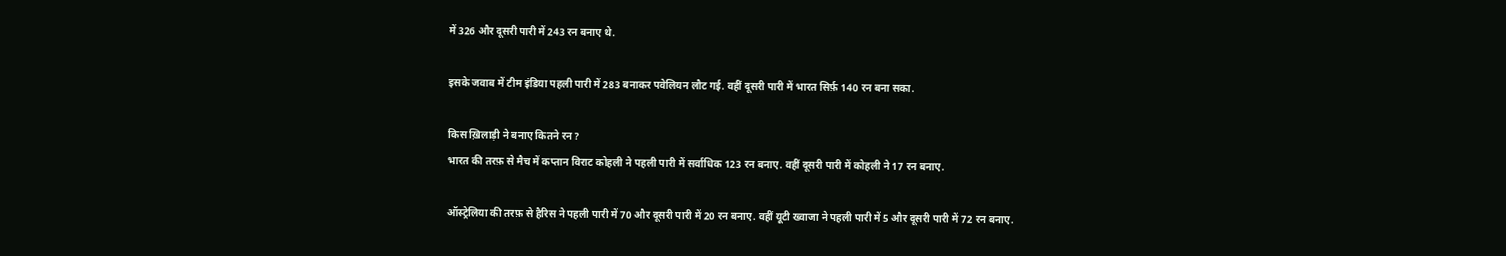में 326 और दूसरी पारी में 243 रन बनाए थे.

इसके जवाब में टीम इंडिया पहली पारी में 283 बनाकर पवेलियन लौट गई. वहीं दूसरी पारी में भारत सिर्फ़ 140 रन बना सका.

किस ख़िलाड़ी ने बनाए कितने रन?
भारत की तरफ़ से मैच में कप्तान विराट कोहली ने पहली पारी में सर्वाधिक 123 रन बनाए. वहीं दूसरी पारी में कोहली ने 17 रन बनाए.

ऑस्ट्रेलिया की तरफ़ से हैरिस ने पहली पारी में 70 और दूसरी पारी में 20 रन बनाए. वहीं यूटी ख्वाजा ने पहली पारी में 5 और दूसरी पारी में 72 रन बनाए.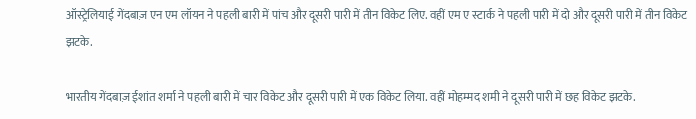ऑस्ट्रेलियाई गेंदबाज़ एन एम लॉयन ने पहली बारी में पांच और दूसरी पारी में तीन विकेट लिए. वहीं एम ए स्टार्क ने पहली पारी में दो और दूसरी पारी में तीन विकेट झटके.

भारतीय गेंदबाज़ ईशांत शर्मा ने पहली बारी में चार विकेट और दूसरी पारी में एक विकेट लिया. वहीं मोहम्मद शमी ने दूसरी पारी में छह विकेट झटके.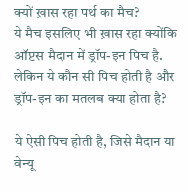क्यों ख़ास रहा पर्थ का मैच?
ये मैच इसलिए भी ख़ास रहा क्योंकि ऑप्टस मैदान में ड्रॉप-इन पिच है. लेकिन ये कौन सी पिच होती है और ड्रॉप-इन का मतलब क्या होता है?

ये ऐसी पिच होती है, जिसे मैदान या वेन्यू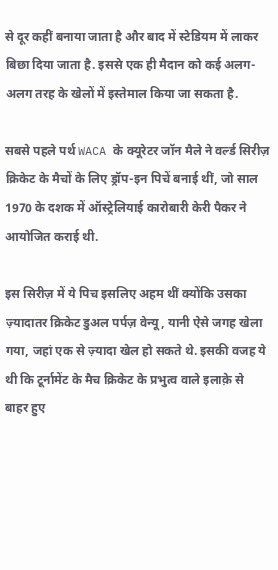से दूर कहीं बनाया जाता है और बाद में स्टेडियम में लाकर बिछा दिया जाता है. इससे एक ही मैदान को कई अलग-अलग तरह के खेलों में इस्तेमाल किया जा सकता है.

सबसे पहले पर्थ WACA के क्यूरेटर जॉन मैले ने वर्ल्ड सिरीज़ क्रिकेट के मैचों के लिए ड्रॉप-इन पिचें बनाई थीं, जो साल 1970 के दशक में ऑस्ट्रेलियाई कारोबारी केरी पैकर ने आयोजित कराई थी.

इस सिरीज़ में ये पिच इसलिए अहम थीं क्योंकि उसका ज़्यादातर क्रिकेट डुअल पर्पज़ वेन्यू, यानी ऐसे जगह खेला गया, जहां एक से ज़्यादा खेल हो सकते थे. इसकी वजह ये थी कि टूर्नामेंट के मैच क्रिकेट के प्रभुत्व वाले इलाक़े से बाहर हुए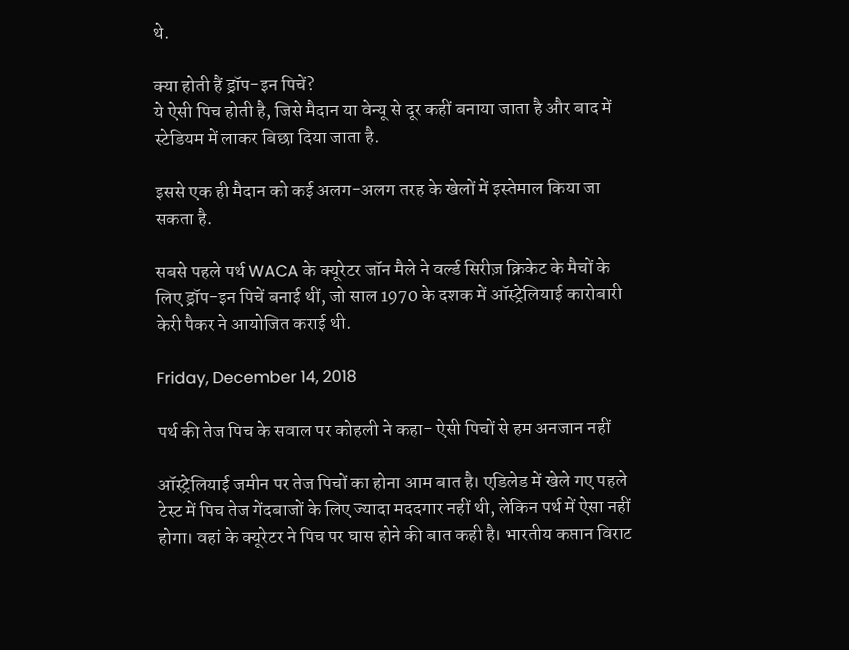थे.

क्या होती हैं ड्रॉप-इन पिचें?
ये ऐसी पिच होती है, जिसे मैदान या वेन्यू से दूर कहीं बनाया जाता है और बाद में स्टेडियम में लाकर बिछा दिया जाता है.

इससे एक ही मैदान को कई अलग-अलग तरह के खेलों में इस्तेमाल किया जा सकता है.

सबसे पहले पर्थ WACA के क्यूरेटर जॉन मैले ने वर्ल्ड सिरीज़ क्रिकेट के मैचों के लिए ड्रॉप-इन पिचें बनाई थीं, जो साल 1970 के दशक में ऑस्ट्रेलियाई कारोबारी केरी पैकर ने आयोजित कराई थी.

Friday, December 14, 2018

पर्थ की तेज पिच के सवाल पर कोहली ने कहा- ऐसी पिचों से हम अनजान नहीं

ऑस्ट्रेलियाई जमीन पर तेज पिचों का होना आम बात है। एडिलेड में खेले गए पहले टेस्ट में पिच तेज गेंदबाजों के लिए ज्यादा मददगार नहीं थी, लेकिन पर्थ में ऐसा नहीं होगा। वहां के क्यूरेटर ने पिच पर घास होने की बात कही है। भारतीय कप्तान विराट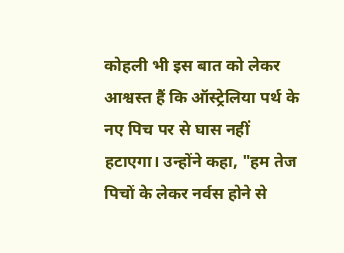कोहली भी इस बात को लेकर आश्वस्त हैं कि ऑस्ट्रेलिया पर्थ के नए पिच पर से घास नहीं हटाएगा। उन्होंने कहा, "हम तेज पिचों के लेकर नर्वस होने से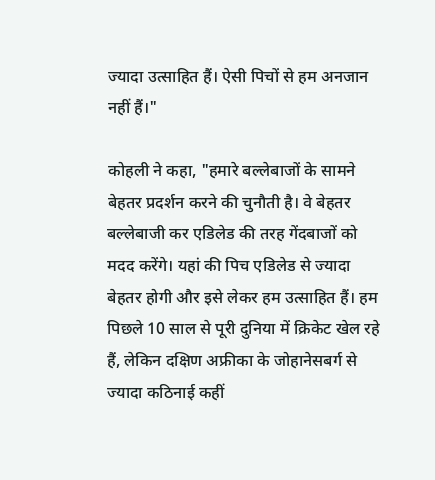ज्यादा उत्साहित हैं। ऐसी पिचों से हम अनजान नहीं हैं।"

कोहली ने कहा, "हमारे बल्लेबाजों के सामने बेहतर प्रदर्शन करने की चुनौती है। वे बेहतर बल्लेबाजी कर एडिलेड की तरह गेंदबाजों को मदद करेंगे। यहां की पिच एडिलेड से ज्यादा बेहतर होगी और इसे लेकर हम उत्साहित हैं। हम पिछले 10 साल से पूरी दुनिया में क्रिकेट खेल रहे हैं, लेकिन दक्षिण अफ्रीका के जोहानेसबर्ग से ज्यादा कठिनाई कहीं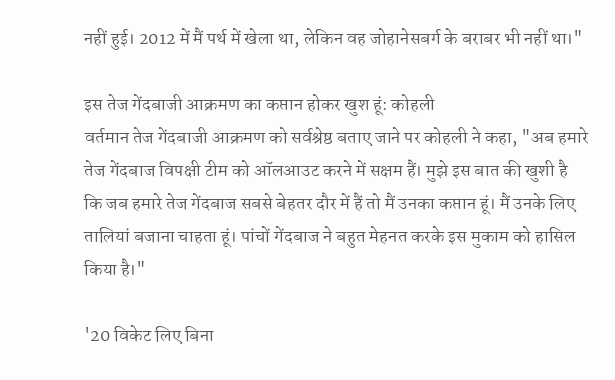नहीं हुई। 2012 में मैं पर्थ में खेला था, लेकिन वह जोहानेसबर्ग के बराबर भी नहीं था।"

इस तेज गेंदबाजी आक्रमण का कप्तान होकर खुश हूं: कोहली
वर्तमान तेज गेंदबाजी आक्रमण को सर्वश्रेष्ठ बताए जाने पर कोहली ने कहा, "अब हमारे तेज गेंदबाज विपक्षी टीम को ऑलआउट करने में सक्षम हैं। मुझे इस बात की खुशी है कि जब हमारे तेज गेंदबाज सबसे बेहतर दौर में हैं तो मैं उनका कप्तान हूं। मैं उनके लिए तालियां बजाना चाहता हूं। पांचों गेंदबाज ने बहुत मेहनत करके इस मुकाम को हासिल किया है।"

'20 विकेट लिए बिना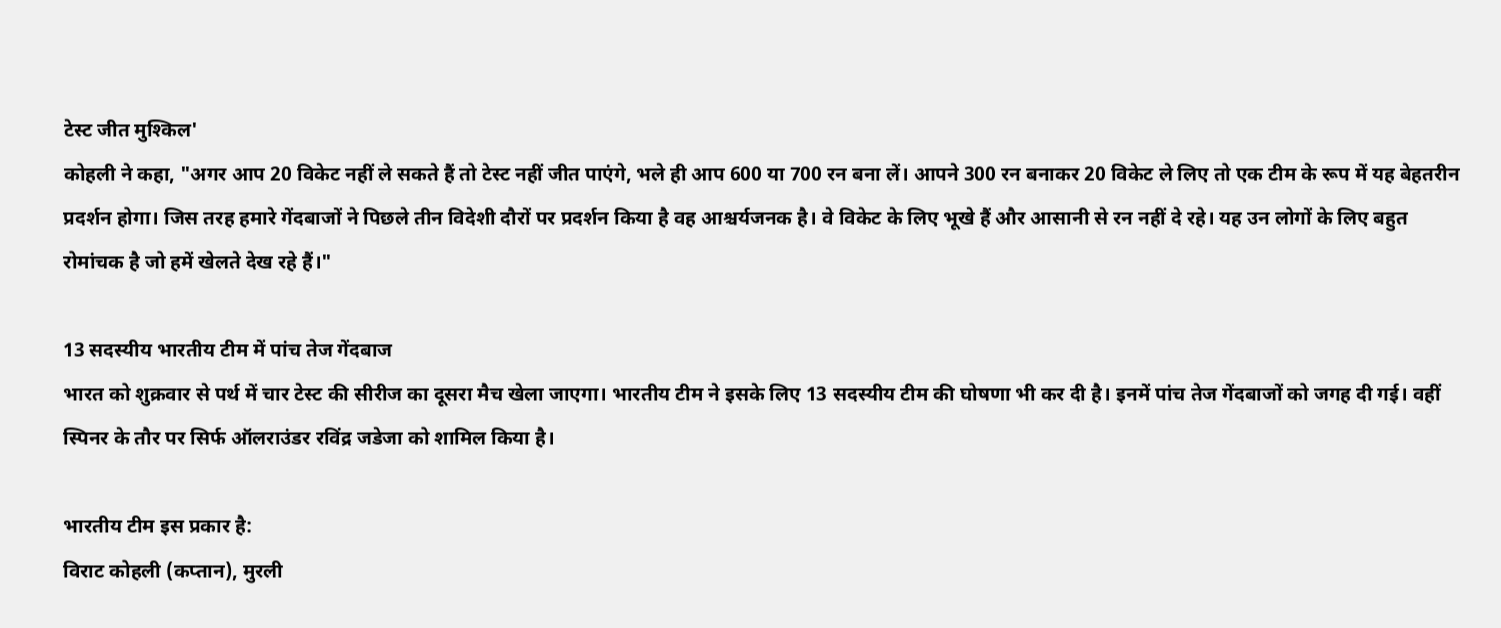टेस्ट जीत मुश्किल'
कोहली ने कहा, "अगर आप 20 विकेट नहीं ले सकते हैं तो टेस्ट नहीं जीत पाएंगे, भले ही आप 600 या 700 रन बना लें। आपने 300 रन बनाकर 20 विकेट ले लिए तो एक टीम के रूप में यह बेहतरीन प्रदर्शन होगा। जिस तरह हमारे गेंदबाजों ने पिछले तीन विदेशी दौरों पर प्रदर्शन किया है वह आश्चर्यजनक है। वे विकेट के लिए भूखे हैं और आसानी से रन नहीं दे रहे। यह उन लोगों के लिए बहुत रोमांचक है जो हमें खेलते देख रहे हैं।"

13 सदस्यीय भारतीय टीम में पांच तेज गेंदबाज
भारत को शुक्रवार से पर्थ में चार टेस्ट की सीरीज का दूसरा मैच खेला जाएगा। भारतीय टीम ने इसके लिए 13 सदस्यीय टीम की घोषणा भी कर दी है। इनमें पांच तेज गेंदबाजों को जगह दी गई। वहीं स्पिनर के तौर पर सिर्फ ऑलराउंडर रविंद्र जडेजा को शामिल किया है।

भारतीय टीम इस प्रकार है:
विराट कोहली (कप्तान), मुरली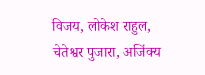विजय, लोकेश राहुल, चेतेश्वर पुजारा, अजिंक्य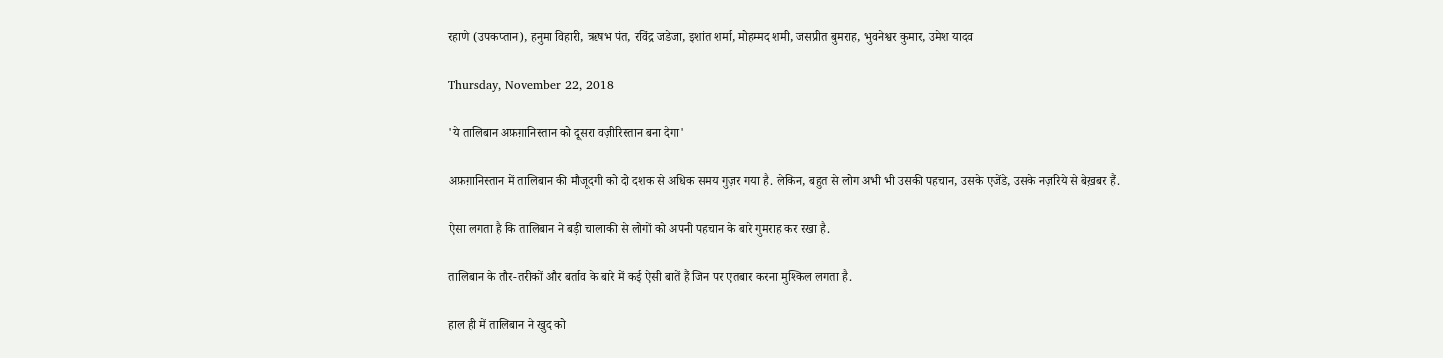रहाणे (उपकप्तान), हनुमा विहारी, ऋषभ पंत, रविंद्र जडेजा, इशांत शर्मा, मोहम्मद शमी, जसप्रीत बुमराह, भुवनेश्वर कुमार, उमेश यादव

Thursday, November 22, 2018

'ये तालिबान अफ़ग़ानिस्तान को दूसरा वज़ीरिस्तान बना देगा'

अफ़ग़ानिस्तान में तालिबान की मौजूदगी को दो दशक से अधिक समय गुज़र गया है. लेकिन, बहुत से लोग अभी भी उसकी पहचान, उसके एजेंडे, उसके नज़रिये से बेख़बर हैं.

ऐसा लगता है कि तालिबान ने बड़ी चालाकी से लोगों को अपनी पहचान के बारे गुमराह कर रखा है.

तालिबान के तौर-तरीकों और बर्ताव के बारे में कई ऐसी बातें हैं जिन पर एतबार करना मुश्किल लगता है.

हाल ही में तालिबान ने खुद को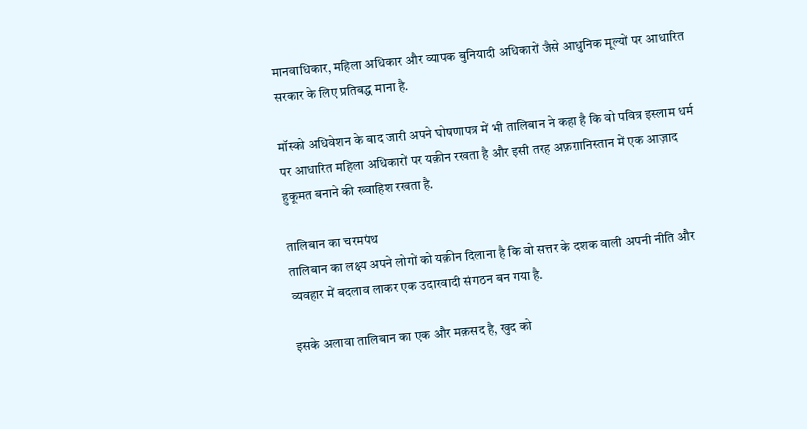मानवाधिकार, महिला अधिकार और व्यापक बुनियादी अधिकारों जैसे आधुनिक मूल्यों पर आधारित सरकार के लिए प्रतिबद्ध माना है.

मॉस्को अधिवेशन के बाद जारी अपने घोषणापत्र में भी तालिबान ने कहा है कि वो पवित्र इस्लाम धर्म पर आधारित महिला अधिकारों पर यक़ीन रखता है और इसी तरह अफ़ग़ानिस्तान में एक आज़ाद हुकूमत बनाने की ख्वाहिश रखता है.

तालिबान का चरमपंथ
तालिबान का लक्ष्य अपने लोगों को यक़ीन दिलाना है कि वो सत्तर के दशक वाली अपनी नीति और व्यवहार में बदलाव लाकर एक उदारवादी संगठन बन गया है.

इसके अलावा तालिबान का एक और मक़सद है, खुद को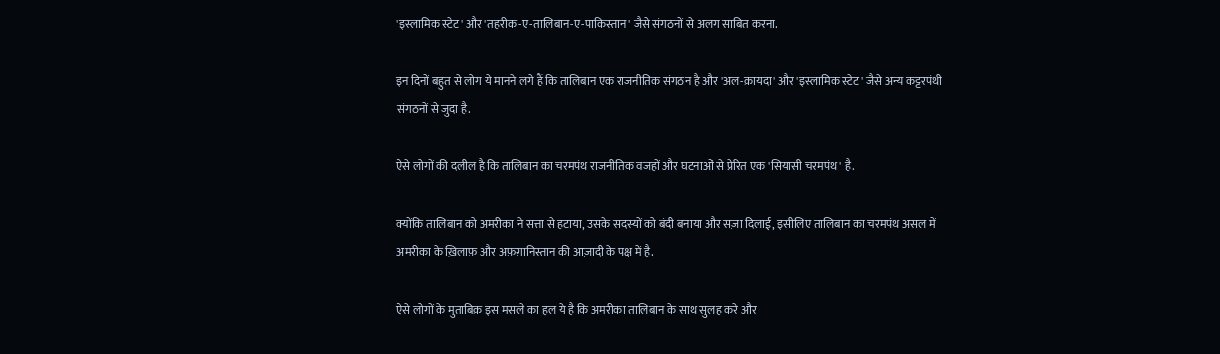'इस्लामिक स्टेट' और 'तहरीक-ए-तालिबान-ए-पाकिस्तान' जैसे संगठनों से अलग साबित करना.

इन दिनों बहुत से लोग ये मानने लगे हैं कि तालिबान एक राजनीतिक संगठन है और 'अल-क़ायदा' और 'इस्लामिक स्टेट' जैसे अन्य कट्टरपंथी संगठनों से जुदा है.

ऐसे लोगों की दलील है कि तालिबान का चरमपंथ राजनीतिक वजहों और घटनाओं से प्रेरित एक 'सियासी चरमपंथ' है.

क्योंकि तालिबान को अमरीका ने सत्ता से हटाया, उसके सदस्यों को बंदी बनाया और सज़ा दिलाई, इसीलिए तालिबान का चरमपंथ असल में अमरीका के ख़िलाफ़ और अफ़ग़ानिस्तान की आज़ादी के पक्ष में है.

ऐसे लोगों के मुताबिक़ इस मसले का हल ये है कि अमरीका तालिबान के साथ सुलह करे और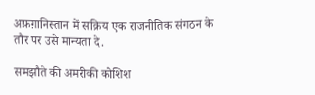अफ़ग़ानिस्तान में सक्रिय एक राजनीतिक संगठन के तौर पर उसे मान्यता दे.

समझौते की अमरीकी कोशिश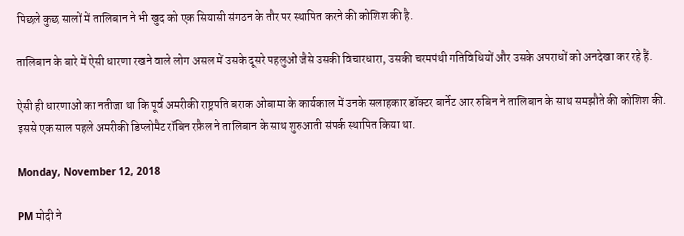पिछले कुछ सालों में तालिबान ने भी खुद को एक सियासी संगठन के तौर पर स्थापित करने की कोशिश की है.

तालिबान के बारे में ऐसी धारणा रखने वाले लोग असल में उसके दूसरे पहलुओं जैसे उसकी विचारधारा, उसकी चरमपंथी गतिविधियों और उसके अपराधों को अनदेखा कर रहे हैं.

ऐसी ही धारणाओं का नतीजा था कि पूर्व अमरीकी राष्ट्रपति बराक ओबामा के कार्यकाल में उनके सलाहकार डॉक्टर बार्नेट आर रुबिन ने तालिबान के साथ समझौते की कोशिश की. इससे एक साल पहले अमरीकी डिप्लोमैट रॉबिन रफ़ैल ने तालिबान के साथ शुरुआती संपर्क स्थापित किया था.

Monday, November 12, 2018

PM मोदी ने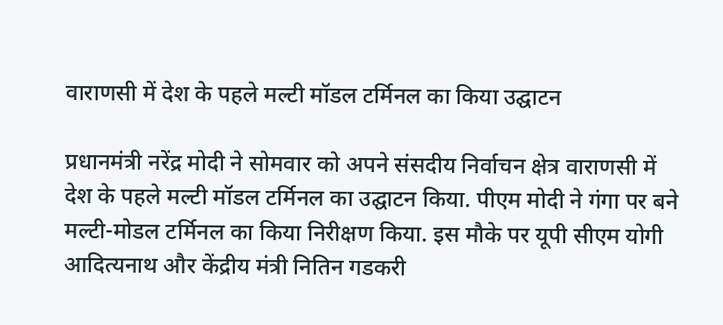वाराणसी में देश के पहले मल्टी मॉडल टर्मिनल का किया उद्घाटन

प्रधानमंत्री नरेंद्र मोदी ने सोमवार को अपने संसदीय निर्वाचन क्षेत्र वाराणसी में देश के पहले मल्टी मॉडल टर्मिनल का उद्घाटन किया. पीएम मोदी ने गंगा पर बने मल्टी-मोडल टर्मिनल का किया निरीक्षण किया. इस मौके पर यूपी सीएम योगी आदित्यनाथ और केंद्रीय मंत्री नितिन गडकरी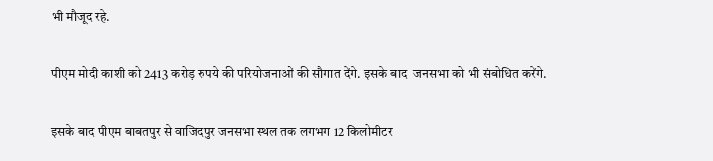भी मौजूद रहे.

पीएम मोदी काशी को 2413 करोड़ रुपये की परियोजनाओं की सौगात देंगे. इसके बाद  जनसभा को भी संबोधित करेंगे.

इसके बाद पीएम बाबतपुर से वाजिदपुर जनसभा स्थल तक लगभग 12 किलोमीटर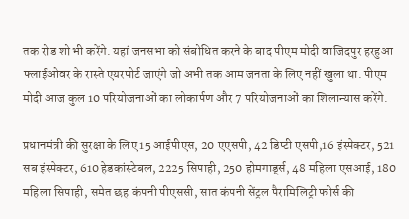तक रोड शो भी करेंगे. यहां जनसभा को संबोधित करने के बाद पीएम मोदी वाजिदपुर हरहुआ फ्लाईओवर के रास्ते एयरपोर्ट जाएंगे जो अभी तक आम जनता के लिए नहीं खुला था. पीएम मोदी आज कुल 10 परियोजनाओं का लोकार्पण और 7 परियोजनाओं का शिलान्यास करेंगे.

प्रधानमंत्री की सुरक्षा के लिए 15 आईपीएस, 20 एएसपी, 42 डिप्टी एसपी,16 इंस्पेक्टर, 521 सब इंस्पेक्टर, 610 हेडकांस्टेबल, 2225 सिपाही, 250 होमगार्ड्स, 48 महिला एसआई, 180 महिला सिपाही, समेत छह कंपनी पीएससी, सात कंपनी सेंट्रल पैरामिलिट्री फोर्स की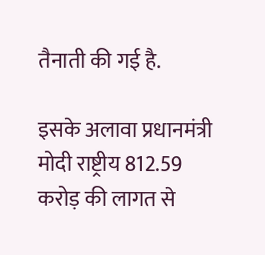तैनाती की गई है.

इसके अलावा प्रधानमंत्री मोदी राष्ट्रीय 812.59 करोड़ की लागत से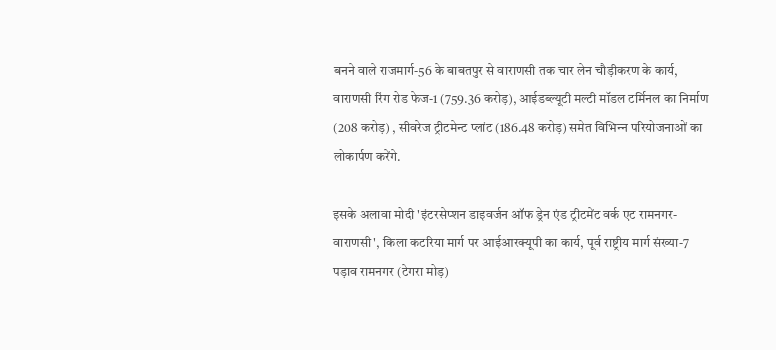बनने वाले राजमार्ग-56 के बाबतपुर से वाराणसी तक चार लेन चौड़ीकरण के कार्य, वाराणसी रिंग रोड फेज-1 (759.36 करोड़), आईडब्ल्यूटी मल्टी मॉडल टर्मिनल का निर्माण (208 करोड़) , सीवरेज ट्रीटमेन्ट प्लांट (186.48 करोड़) समेत विभिन्‍न परियोजनाओं का लोकार्पण करेंगे.

इसके अलावा मोदी 'इंटरसेप्शन डाइवर्जन ऑफ ड्रेन एंड ट्रीटमेंट वर्क एट रामनगर-वाराणसी', किला कटरिया मार्ग पर आईआरक्यूपी का कार्य, पूर्व राष्ट्रीय मार्ग संख्या-7 पड़ाव रामनगर (टेगरा मोड़)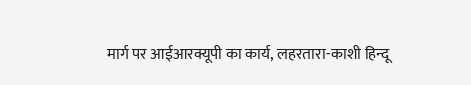मार्ग पर आईआरक्यूपी का कार्य, लहरतारा-काशी हिन्‍दू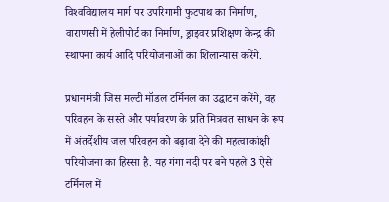विश्‍वविद्यालय मार्ग पर उपरिगामी फुटपाथ का निर्माण, वाराणसी में हेलीपोर्ट का निर्माण, ड्राइवर प्रशिक्षण केन्द्र की स्थापना कार्य आदि परियोजनाओं का शिलान्‍यास करेंगे.

प्रधानमंत्री जिस मल्‍टी मॉडल टर्मिनल का उद्घाटन करेंगे, वह परिवहन के सस्‍ते और पर्यावरण के प्रति मित्रवत साधन के रूप में अंतर्देशीय जल परिवहन को बढ़ावा देने की महत्‍वाकांक्षी परियोजना का हिस्‍सा है. यह गंगा नदी पर बने पहले 3 ऐसे टर्मिनल में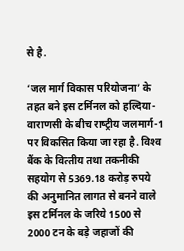से है.

‘जल मार्ग विकास परियोजना’ के तहत बने इस टर्मिनल को हल्दिया-वाराणसी के बीच राष्‍ट्रीय जलमार्ग-1 पर विकसित किया जा रहा है. विश्‍व बैंक के वित्‍तीय तथा तकनीकी सहयोग से 5369.18 करोड़ रुपये की अनुमानित लागत से बनने वाले इस टर्मिनल के जरिये 1500 से 2000 टन के बड़े जहाजों की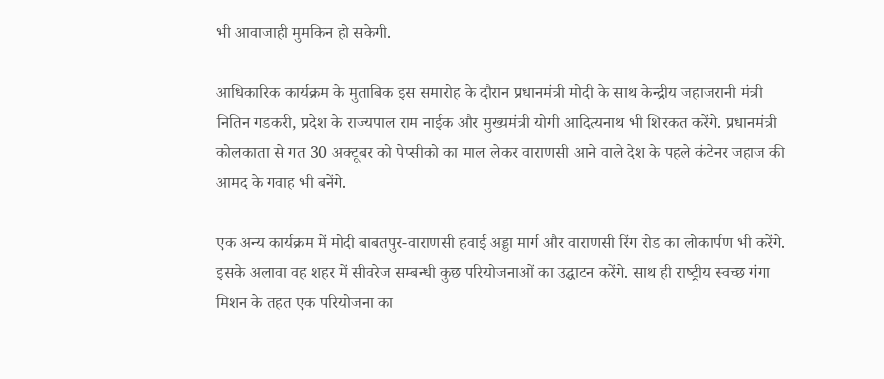भी आवाजाही मुमकिन हो सकेगी.

आधिकारिक कार्यक्रम के मुताबिक इस समारोह के दौरान प्रधानमंत्री मोदी के साथ केन्‍द्रीय जहाजरानी मंत्री नितिन गडकरी, प्रदेश के राज्‍यपाल राम नाईक और मुख्‍यमंत्री योगी आदित्‍यनाथ भी शिरकत करेंगे. प्रधानमंत्री कोलकाता से गत 30 अक्‍टूबर को पेप्‍सीको का माल लेकर वाराणसी आने वाले देश के पहले कंटेनर जहाज की आमद के गवाह भी बनेंगे.

एक अन्‍य कार्यक्रम में मोदी बाबतपुर-वाराणसी हवाई अड्डा मार्ग और वाराणसी रिंग रोड का लोकार्पण भी करेंगे. इसके अलावा वह शहर में सीवरेज सम्‍बन्‍धी कुछ परियोजनाओं का उद्घाटन करेंगे. साथ ही राष्‍ट्रीय स्‍वच्‍छ गंगा मिशन के तहत एक परियोजना का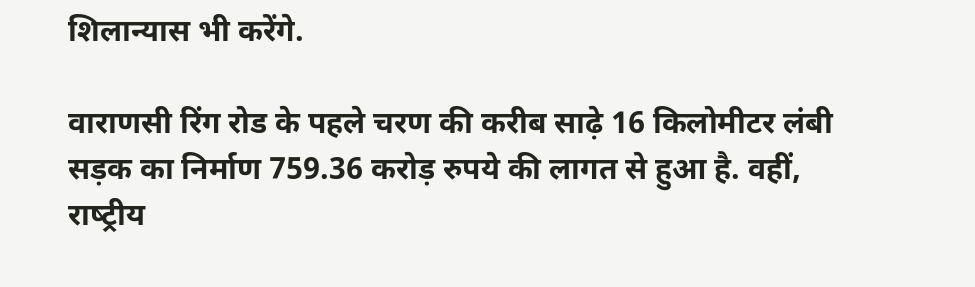शिलान्‍यास भी करेंगे.

वाराणसी रिंग रोड के पहले चरण की करीब साढ़े 16 किलोमीटर लंबी सड़क का निर्माण 759.36 करोड़ रुपये की लागत से हुआ है. वहीं, राष्‍ट्रीय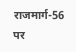राजमार्ग-56 पर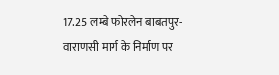17.25 लम्‍बे फोरलेन बाबतपुर-वाराणसी मार्ग के निर्माण पर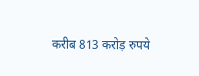करीब 813 करोड़ रुपये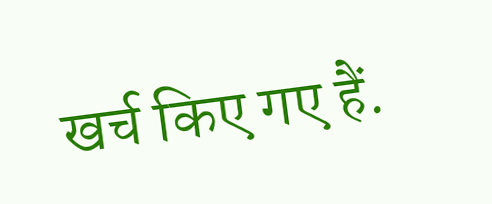खर्च किए गए हैं.